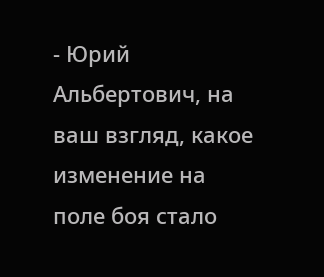- Юрий Альбертович, на ваш взгляд, какое изменение на поле боя стало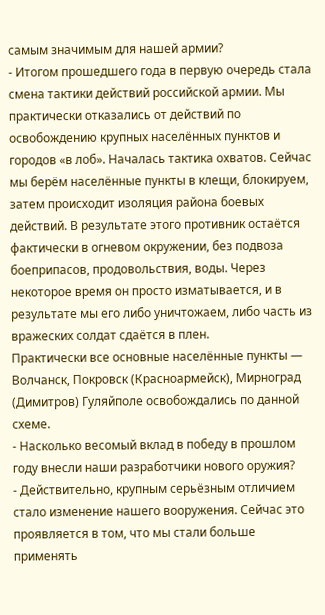самым значимым для нашей армии?
- Итогом прошедшего года в первую очередь стала смена тактики действий российской армии. Мы практически отказались от действий по освобождению крупных населённых пунктов и городов «в лоб». Началась тактика охватов. Сейчас мы берём населённые пункты в клещи, блокируем, затем происходит изоляция района боевых действий. В результате этого противник остаётся фактически в огневом окружении, без подвоза боеприпасов, продовольствия, воды. Через некоторое время он просто изматывается, и в результате мы его либо уничтожаем, либо часть из вражеских солдат сдаётся в плен.
Практически все основные населённые пункты — Волчанск, Покровск (Красноармейск), Мирноград (Димитров) Гуляйполе освобождались по данной схеме.
- Насколько весомый вклад в победу в прошлом году внесли наши разработчики нового оружия?
- Действительно, крупным серьёзным отличием стало изменение нашего вооружения. Сейчас это проявляется в том, что мы стали больше применять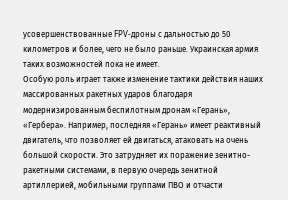усовершенствованные FPV-дроны с дальностью до 50 километров и более, чего не было раньше. Украинская армия таких возможностей пока не имеет.
Особую роль играет также изменение тактики действия наших массированных ракетных ударов благодаря модернизированным беспилотным дронам «Герань», «Гербера». Например, последняя «Герань» имеет реактивный двигатель, что позволяет ей двигаться, атаковать на очень большой скорости. Это затрудняет их поражение зенитно-ракетными системами, в первую очередь зенитной артиллерией, мобильными группами ПВО и отчасти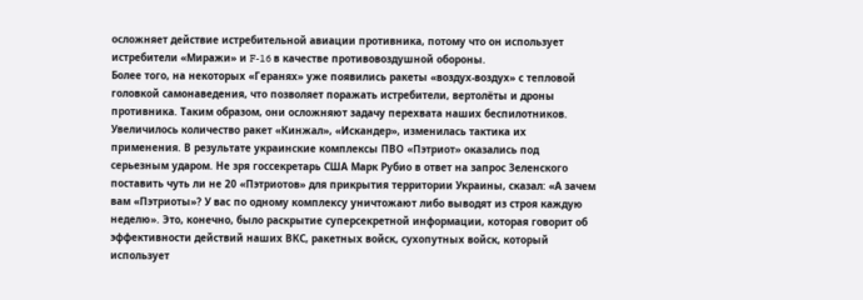осложняет действие истребительной авиации противника, потому что он использует истребители «Миражи» и F-16 в качестве противовоздушной обороны.
Более того, на некоторых «Геранях» уже появились ракеты «воздух-воздух» с тепловой головкой самонаведения, что позволяет поражать истребители, вертолёты и дроны противника. Таким образом, они осложняют задачу перехвата наших беспилотников.
Увеличилось количество ракет «Кинжал», «Искандер», изменилась тактика их применения. В результате украинские комплексы ПВО «Пэтриот» оказались под серьезным ударом. Не зря госсекретарь США Марк Рубио в ответ на запрос Зеленского поставить чуть ли не 20 «Пэтриотов» для прикрытия территории Украины, сказал: «А зачем вам «Пэтриоты»? У вас по одному комплексу уничтожают либо выводят из строя каждую неделю». Это, конечно, было раскрытие суперсекретной информации, которая говорит об эффективности действий наших ВКС, ракетных войск, сухопутных войск, который использует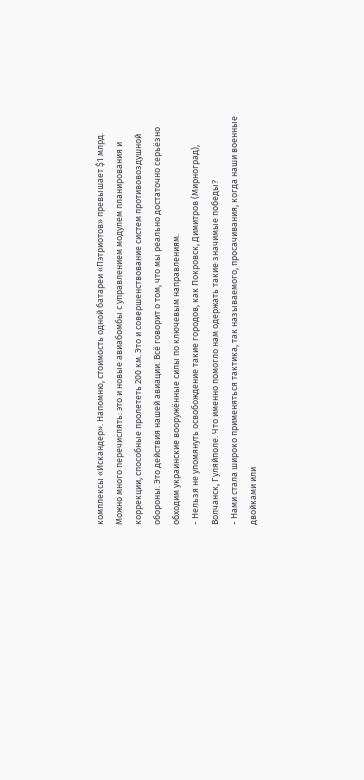комплексы «Искандер». Напомню, стоимость одной батареи «Пэтриотов» превышает $1 млрд.
Можно много перечислять: это и новые авиабомбы с управлением модулем планирования и коррекции, способные пролететь 200 км. Это и совершенствование систем противовоздушной обороны. Это действия нашей авиации. Всё говорит о том, что мы реально достаточно серьёзно обходим украинские вооружённые силы по ключевым направлениям.
- Нельзя не упомянуть освобождение такие городов, как Покровск, Димитров (Мирноград), Волчанск, Гуляйполе. Что именно помогло нам одержать такие значимые победы?
- Нами стала широко применяться тактика, так называемого, просачивания, когда наши военные двойками или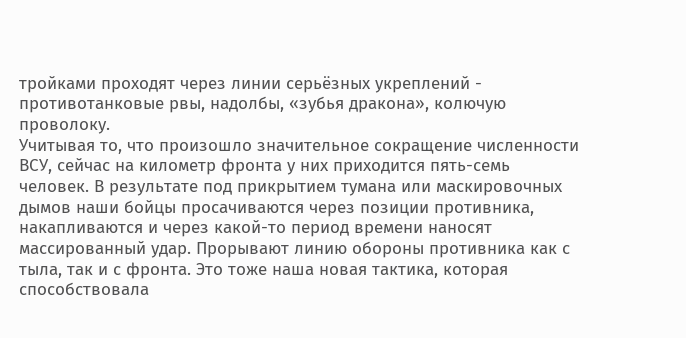тройками проходят через линии серьёзных укреплений - противотанковые рвы, надолбы, «зубья дракона», колючую проволоку.
Учитывая то, что произошло значительное сокращение численности ВСУ, сейчас на километр фронта у них приходится пять-семь человек. В результате под прикрытием тумана или маскировочных дымов наши бойцы просачиваются через позиции противника, накапливаются и через какой-то период времени наносят массированный удар. Прорывают линию обороны противника как с тыла, так и с фронта. Это тоже наша новая тактика, которая способствовала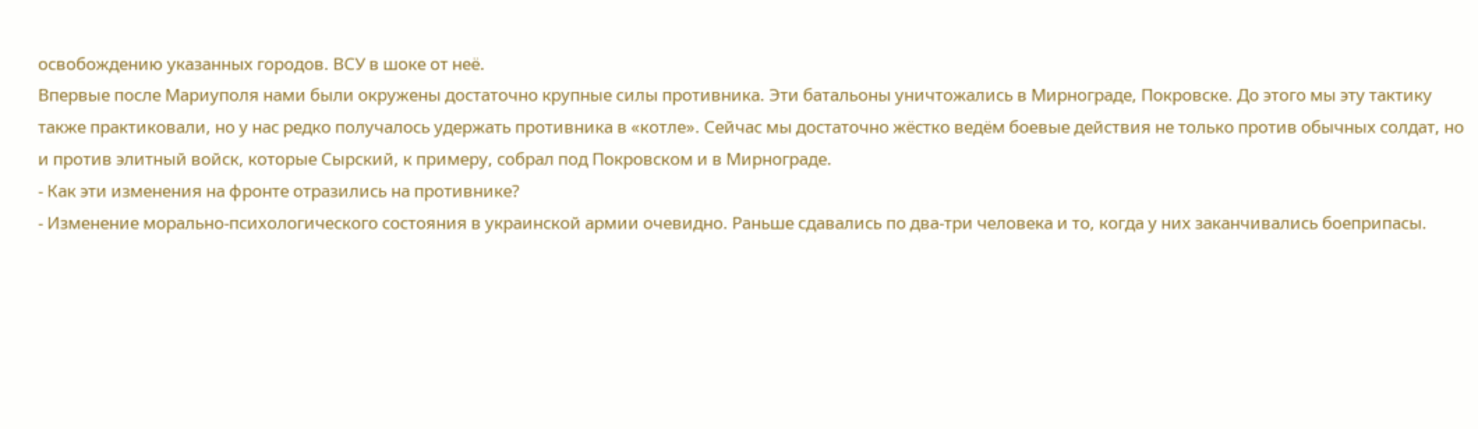освобождению указанных городов. ВСУ в шоке от неё.
Впервые после Мариуполя нами были окружены достаточно крупные силы противника. Эти батальоны уничтожались в Мирнограде, Покровске. До этого мы эту тактику также практиковали, но у нас редко получалось удержать противника в «котле». Сейчас мы достаточно жёстко ведём боевые действия не только против обычных солдат, но и против элитный войск, которые Сырский, к примеру, собрал под Покровском и в Мирнограде.
- Как эти изменения на фронте отразились на противнике?
- Изменение морально-психологического состояния в украинской армии очевидно. Раньше сдавались по два-три человека и то, когда у них заканчивались боеприпасы.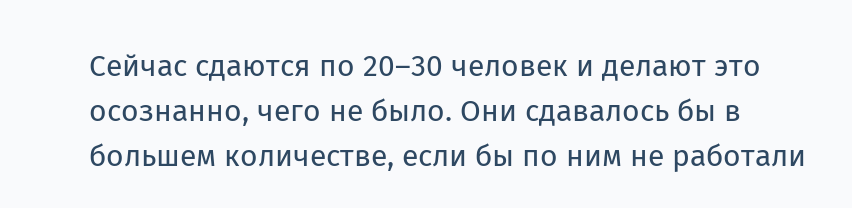Сейчас сдаются по 20–30 человек и делают это осознанно, чего не было. Они сдавалось бы в большем количестве, если бы по ним не работали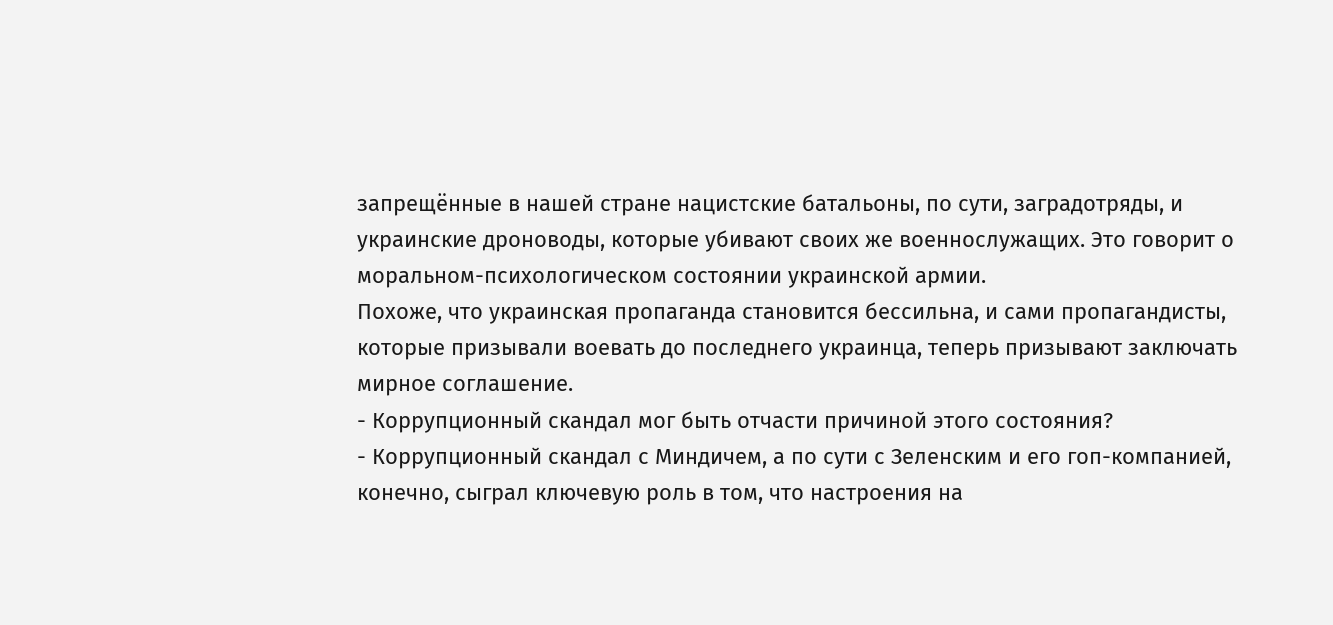запрещённые в нашей стране нацистские батальоны, по сути, заградотряды, и украинские дроноводы, которые убивают своих же военнослужащих. Это говорит о моральном-психологическом состоянии украинской армии.
Похоже, что украинская пропаганда становится бессильна, и сами пропагандисты, которые призывали воевать до последнего украинца, теперь призывают заключать мирное соглашение.
- Коррупционный скандал мог быть отчасти причиной этого состояния?
- Коррупционный скандал с Миндичем, а по сути с Зеленским и его гоп-компанией, конечно, сыграл ключевую роль в том, что настроения на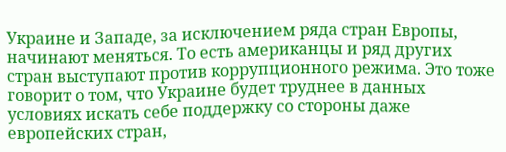Украине и Западе, за исключением ряда стран Европы, начинают меняться. То есть американцы и ряд других стран выступают против коррупционного режима. Это тоже говорит о том, что Украине будет труднее в данных условиях искать себе поддержку со стороны даже европейских стран,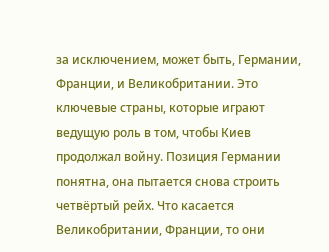за исключением, может быть, Германии, Франции, и Великобритании. Это ключевые страны, которые играют ведущую роль в том, чтобы Киев продолжал войну. Позиция Германии понятна, она пытается снова строить четвёртый рейх. Что касается Великобритании, Франции, то они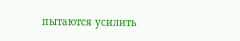пытаются усилить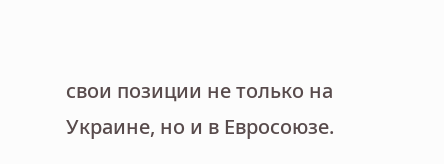свои позиции не только на Украине, но и в Евросоюзе.